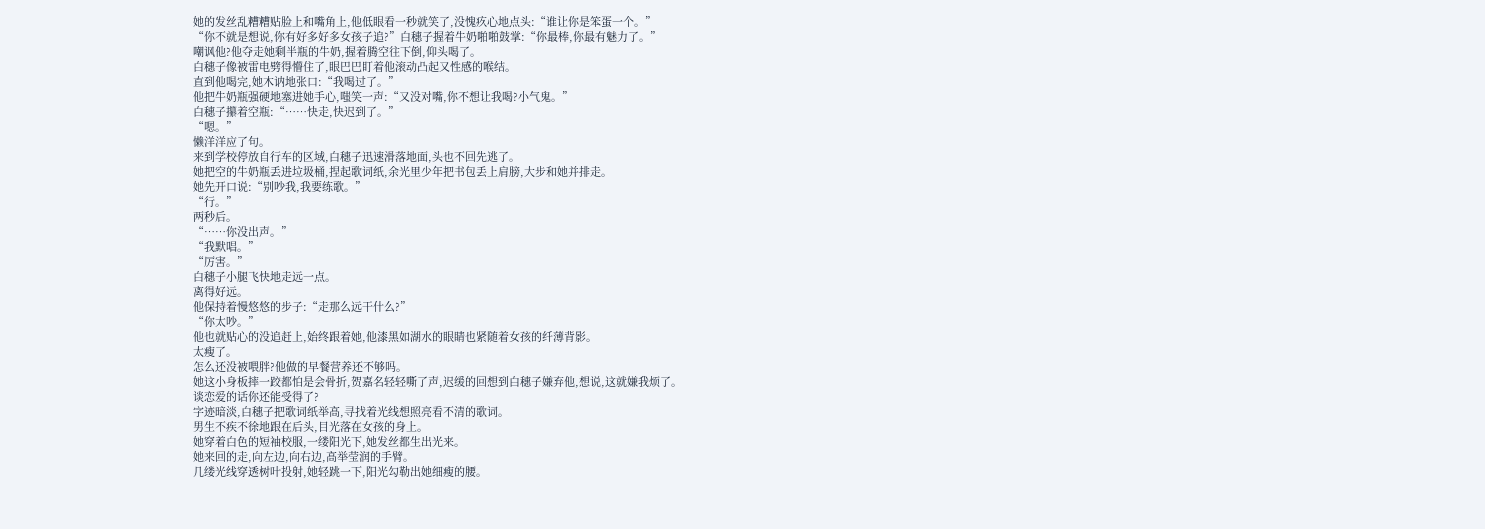她的发丝乱糟糟贴脸上和嘴角上,他低眼看一秒就笑了,没愧疚心地点头:“谁让你是笨蛋一个。”
“你不就是想说,你有好多好多女孩子追?”白穗子握着牛奶啪啪鼓掌:“你最棒,你最有魅力了。”
嘲讽他?他夺走她剩半瓶的牛奶,握着腾空往下倒,仰头喝了。
白穗子像被雷电劈得懵住了,眼巴巴盯着他滚动凸起又性感的喉结。
直到他喝完,她木讷地张口:“我喝过了。”
他把牛奶瓶强硬地塞进她手心,嗤笑一声:“又没对嘴,你不想让我喝?小气鬼。”
白穗子攥着空瓶:“……快走,快迟到了。”
“嗯。”
懒洋洋应了句。
来到学校停放自行车的区域,白穗子迅速滑落地面,头也不回先逃了。
她把空的牛奶瓶丢进垃圾桶,捏起歌词纸,余光里少年把书包丢上肩膀,大步和她并排走。
她先开口说:“别吵我,我要练歌。”
“行。”
两秒后。
“……你没出声。”
“我默唱。”
“厉害。”
白穗子小腿飞快地走远一点。
离得好远。
他保持着慢悠悠的步子:“走那么远干什么?”
“你太吵。”
他也就贴心的没追赶上,始终跟着她,他漆黑如湖水的眼睛也紧随着女孩的纤薄背影。
太瘦了。
怎么还没被喂胖?他做的早餐营养还不够吗。
她这小身板摔一跤都怕是会骨折,贺嘉名轻轻嘶了声,迟缓的回想到白穗子嫌弃他,想说,这就嫌我烦了。
谈恋爱的话你还能受得了?
字迹暗淡,白穗子把歌词纸举高,寻找着光线想照亮看不清的歌词。
男生不疾不徐地跟在后头,目光落在女孩的身上。
她穿着白色的短袖校服,一缕阳光下,她发丝都生出光来。
她来回的走,向左边,向右边,高举莹润的手臂。
几缕光线穿透树叶投射,她轻跳一下,阳光勾勒出她细瘦的腰。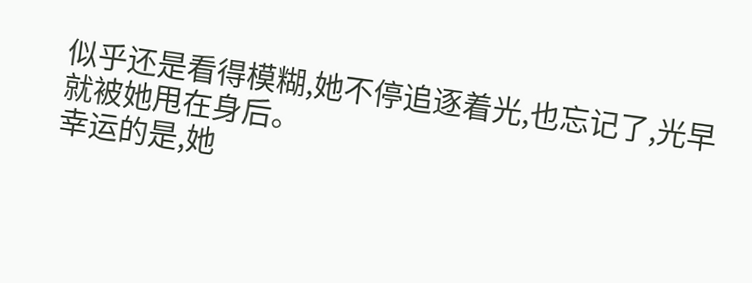似乎还是看得模糊,她不停追逐着光,也忘记了,光早就被她甩在身后。
幸运的是,她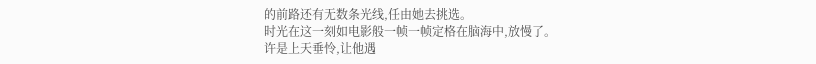的前路还有无数条光线,任由她去挑选。
时光在这一刻如电影般一帧一帧定格在脑海中,放慢了。
许是上天垂怜,让他遇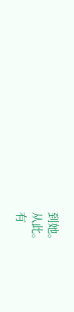到她。
从此。
有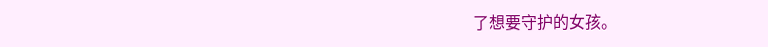了想要守护的女孩。